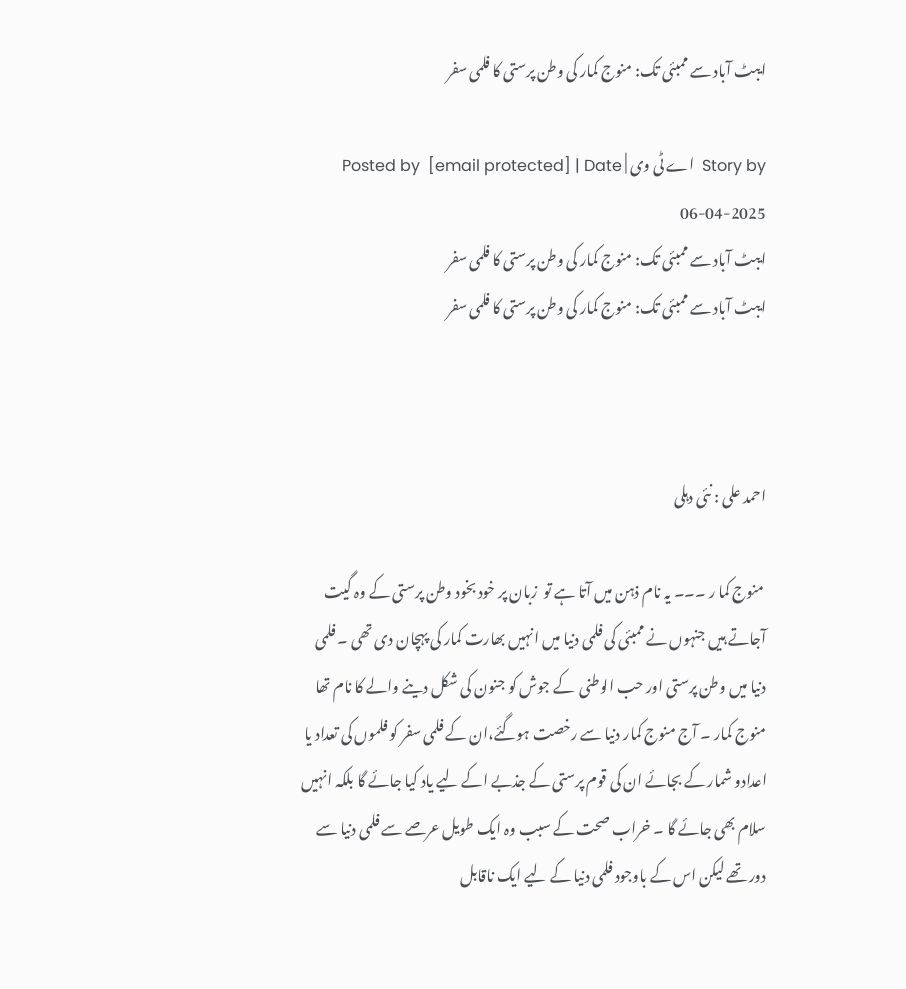ایبٹ آباد سے ممبئی تک: منوج کمار کی وطن پرستی کا فلمی سفر

Story by  اے ٹی وی | Posted by  [email protected] | Date 06-04-2025
ایبٹ آباد سے ممبئی تک: منوج کمار کی وطن پرستی کا فلمی سفر
ایبٹ آباد سے ممبئی تک: منوج کمار کی وطن پرستی کا فلمی سفر



احمد علی : نئی دہلی

 منوج کما ر ۔۔۔ یہ نام ذہن میں آتا ہے تو  زبان پر خود بخود وطن پرستی کے وہ گیت آجاتے ہیں جنہوں نے ممبئی کی فلمی دنیا میں انہیں بھارت کمار کی پہچان دی تھی ۔ فلمی دنیا میں وطن پرستی اور حب الوطنی  کے جوش کو جنون کی شکل دینے والے کا نام تھا منوج کمار ۔ آج منوج کمار دنیا سے رخصت ہوگئے،ان کے فلمی سفر کو فلموں کی تعداد یا اعدادو شمار کے بجائے ان کی قوم پرستی کے جذبے اکے لیے یاد کیا جائے گا بلکہ انہیں سلام بھی جائے گا ۔ خراب صحت کے سبب وہ ایک طویل عرصے سے فلمی دنیا سے دور تھے لیکن اس کے باوجود فلمی دنیا کے لیے ایک ناقابل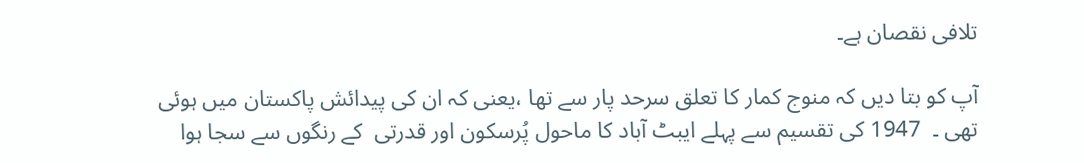تلافی نقصان ہے۔

آپ کو بتا دیں کہ منوج کمار کا تعلق سرحد پار سے تھا ،یعنی کہ ان کی پیدائش پاکستان میں ہوئی تھی ۔  1947 کی تقسیم سے پہلے ایبٹ آباد کا ماحول پُرسکون اور قدرتی  کے رنگوں سے سجا ہوا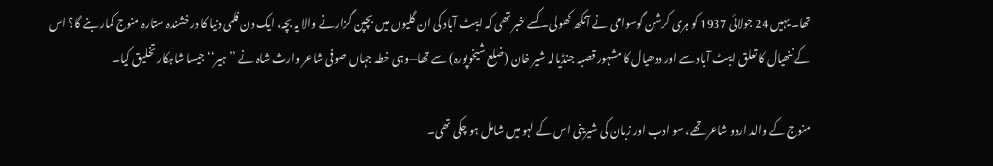تھا۔ یہیں 24 جولائی 1937 کو ہری کرشن گوسوامی نے آنکھ کھولی۔ کسے خبر تھی کہ ایبٹ آباد کی ان گلیوں میں بچپن گزارنے والا یہ بچہ، ایک دن فلمی دنیا کا درخشندہ ستارہ منوج کمار بنے گا؟ اس کے ننھیال کا تعلق ایبٹ آباد سے اور ددھیال کا مشہور قصبہ جنڈیالہ شیر خان (ضلع شیخوپورہ) سے تھا—وہی خطہ جہاں صوفی شاعر وارث شاہ نے ’’ہیر‘‘ جیسا شاہکار تخلیق کیا۔

منوج کے والد اردو شاعر تھے، سو ادب اور زبان کی شیرینی اس کے لہو میں شامل ہو چکی تھی۔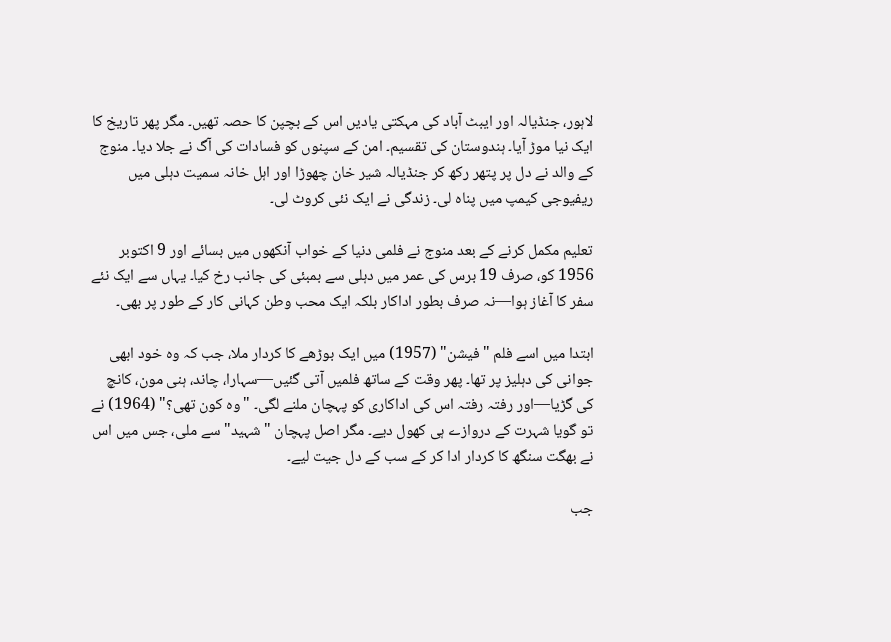لاہور، جنڈیالہ اور ایبٹ آباد کی مہکتی یادیں اس کے بچپن کا حصہ تھیں۔ مگر پھر تاریخ کا ایک نیا موڑ آیا۔ ہندوستان کی تقسیم۔ امن کے سپنوں کو فسادات کی آگ نے جلا دیا۔ منوج کے والد نے دل پر پتھر رکھ کر جنڈیالہ شیر خان چھوڑا اور اہل خانہ سمیت دہلی میں ریفیوجی کیمپ میں پناہ لی۔ زندگی نے ایک نئی کروٹ لی۔

تعلیم مکمل کرنے کے بعد منوج نے فلمی دنیا کے خواب آنکھوں میں بسائے اور 9 اکتوبر 1956 کو، صرف 19 برس کی عمر میں دہلی سے بمبئی کی جانب رخ کیا۔ یہاں سے ایک نئے سفر کا آغاز ہوا—نہ صرف بطور اداکار بلکہ ایک محب وطن کہانی کار کے طور پر بھی۔

ابتدا میں اسے فلم "فیشن" (1957) میں ایک بوڑھے کا کردار ملا، جب کہ وہ خود ابھی جوانی کی دہلیز پر تھا۔ پھر وقت کے ساتھ فلمیں آتی گئیں—سہارا، چاند، ہنی مون، کانچ کی گڑیا—اور رفتہ رفتہ اس کی اداکاری کو پہچان ملنے لگی۔ "وہ کون تھی؟" (1964) نے تو گویا شہرت کے دروازے ہی کھول دیے۔ مگر اصل پہچان "شہید" سے ملی، جس میں اس نے بھگت سنگھ کا کردار ادا کر کے سب کے دل جیت لیے۔

جب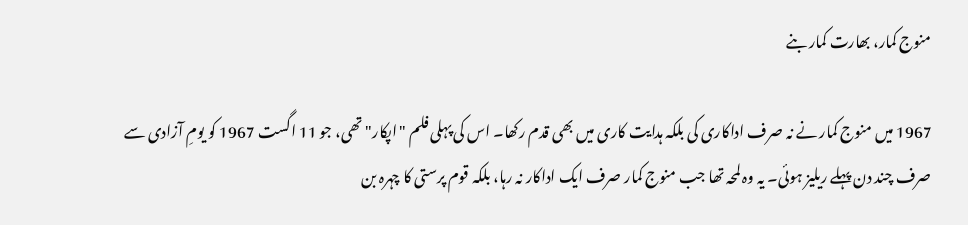منوج کمار، بھارت کمار بنے

1967 میں منوج کمار نے نہ صرف اداکاری کی بلکہ ہدایت کاری میں بھی قدم رکھا۔ اس کی پہلی فلم "اپکار" تھی، جو 11 اگست 1967 کو یومِ آزادی سے صرف چند دن پہلے ریلیز ہوئی۔ یہ وہ لمحہ تھا جب منوج کمار صرف ایک اداکار نہ رہا، بلکہ قوم پرستی کا چہرہ بن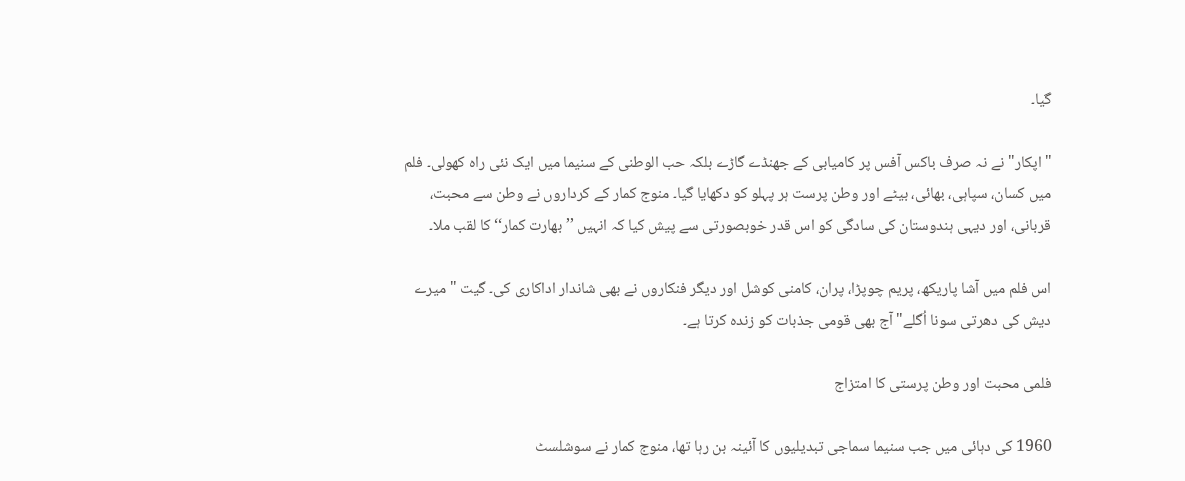گیا۔

"اپکار" نے نہ صرف باکس آفس پر کامیابی کے جھنڈے گاڑے بلکہ حب الوطنی کے سنیما میں ایک نئی راہ کھولی۔ فلم میں کسان، سپاہی، بھائی، بیٹے اور وطن پرست ہر پہلو کو دکھایا گیا۔ منوج کمار کے کرداروں نے وطن سے محبت، قربانی، اور دیہی ہندوستان کی سادگی کو اس قدر خوبصورتی سے پیش کیا کہ انہیں ’’بھارت کمار‘‘ کا لقب ملا۔

اس فلم میں آشا پاریکھ، پریم چوپڑا، پران، کامنی کوشل اور دیگر فنکاروں نے بھی شاندار اداکاری کی۔ گیت "میرے دیش کی دھرتی سونا اُگلے" آج بھی قومی جذبات کو زندہ کرتا ہے۔

فلمی محبت اور وطن پرستی کا امتزاج

1960 کی دہائی میں جب سنیما سماجی تبدیلیوں کا آئینہ بن رہا تھا، منوج کمار نے سوشلسٹ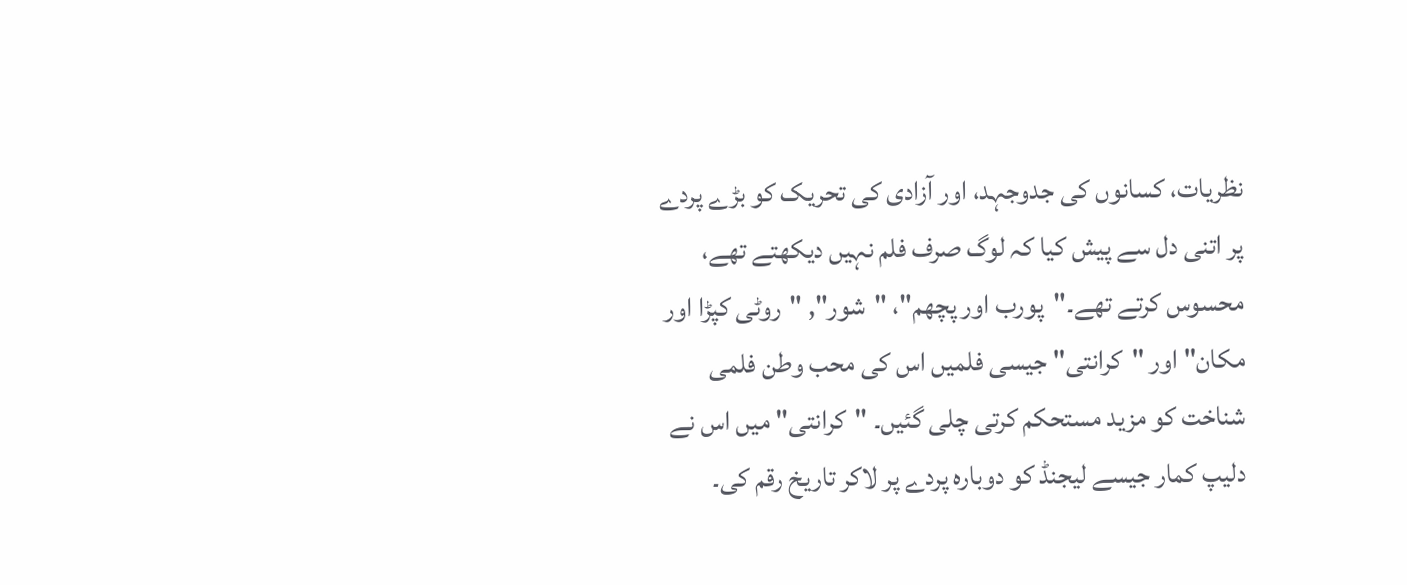نظریات، کسانوں کی جدوجہد، اور آزادی کی تحریک کو بڑے پردے پر اتنی دل سے پیش کیا کہ لوگ صرف فلم نہیں دیکھتے تھے، محسوس کرتے تھے۔"پورب اور پچھم"، "شور", "روٹی کپڑا اور مکان" اور "کرانتی" جیسی فلمیں اس کی محب وطن فلمی شناخت کو مزید مستحکم کرتی چلی گئیں۔ "کرانتی" میں اس نے دلیپ کمار جیسے لیجنڈ کو دوبارہ پردے پر لاکر تاریخ رقم کی۔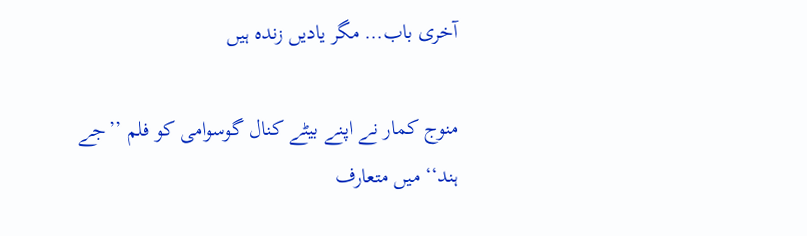آخری باب… مگر یادیں زندہ ہیں

منوج کمار نے اپنے بیٹے کنال گوسوامی کو فلم ’’جے ہند‘‘ میں متعارف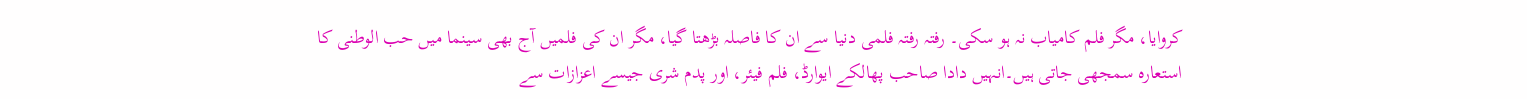کروایا، مگر فلم کامیاب نہ ہو سکی۔ رفتہ رفتہ فلمی دنیا سے ان کا فاصلہ بڑھتا گیا، مگر ان کی فلمیں آج بھی سینما میں حب الوطنی کا استعارہ سمجھی جاتی ہیں۔انہیں دادا صاحب پھالکے ایوارڈ، فلم فیئر، اور پدم شری جیسے اعزازات سے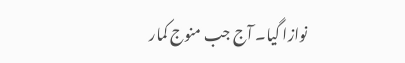نوازا گیا۔ آج جب منوج کمار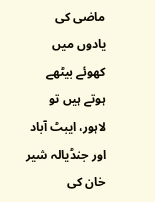ماضی کی یادوں میں کھوئے بیٹھے ہوتے ہیں تو لاہور، ایبٹ آباد اور جنڈیالہ شیر خان کی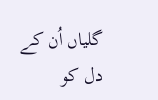گلیاں اُن کے دل کو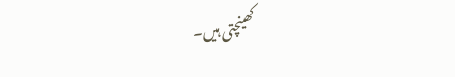کھینچتی ہیں۔